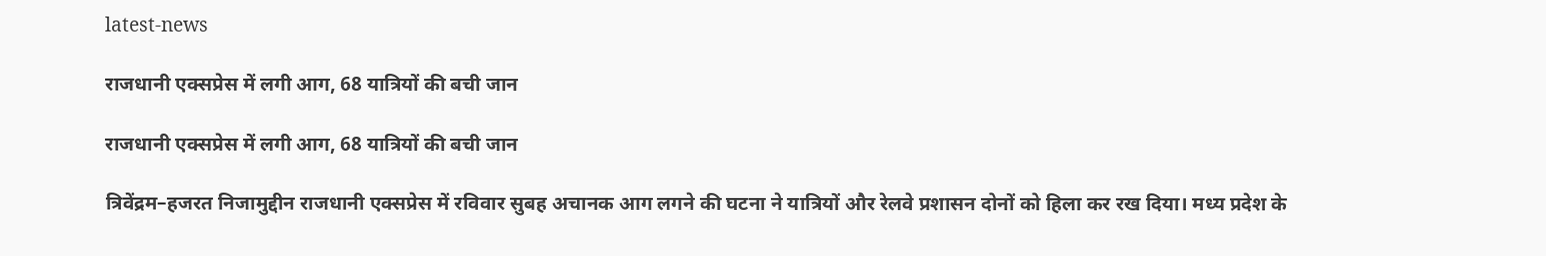latest-news

राजधानी एक्सप्रेस में लगी आग, 68 यात्रियों की बची जान

राजधानी एक्सप्रेस में लगी आग, 68 यात्रियों की बची जान

त्रिवेंद्रम–हजरत निजामुद्दीन राजधानी एक्सप्रेस में रविवार सुबह अचानक आग लगने की घटना ने यात्रियों और रेलवे प्रशासन दोनों को हिला कर रख दिया। मध्य प्रदेश के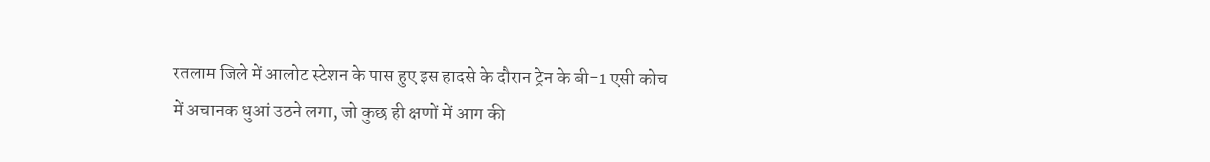रतलाम जिले में आलोट स्टेशन के पास हुए इस हादसे के दौरान ट्रेन के बी-1 एसी कोच में अचानक धुआं उठने लगा, जो कुछ ही क्षणों में आग की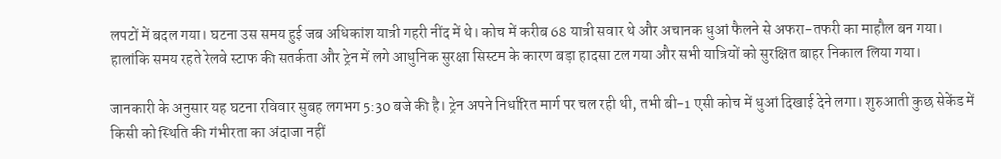लपटों में बदल गया। घटना उस समय हुई जब अधिकांश यात्री गहरी नींद में थे। कोच में करीब 68 यात्री सवार थे और अचानक धुआं फैलने से अफरा-तफरी का माहौल बन गया। हालांकि समय रहते रेलवे स्टाफ की सतर्कता और ट्रेन में लगे आधुनिक सुरक्षा सिस्टम के कारण बड़ा हादसा टल गया और सभी यात्रियों को सुरक्षित बाहर निकाल लिया गया।

जानकारी के अनुसार यह घटना रविवार सुबह लगभग 5:30 बजे की है। ट्रेन अपने निर्धारित मार्ग पर चल रही थी, तभी बी-1 एसी कोच में धुआं दिखाई देने लगा। शुरुआती कुछ सेकेंड में किसी को स्थिति की गंभीरता का अंदाजा नहीं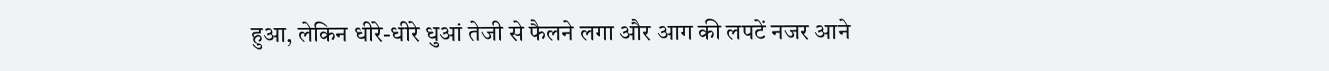हुआ, लेकिन धीरे-धीरे धुआं तेजी से फैलने लगा और आग की लपटें नजर आने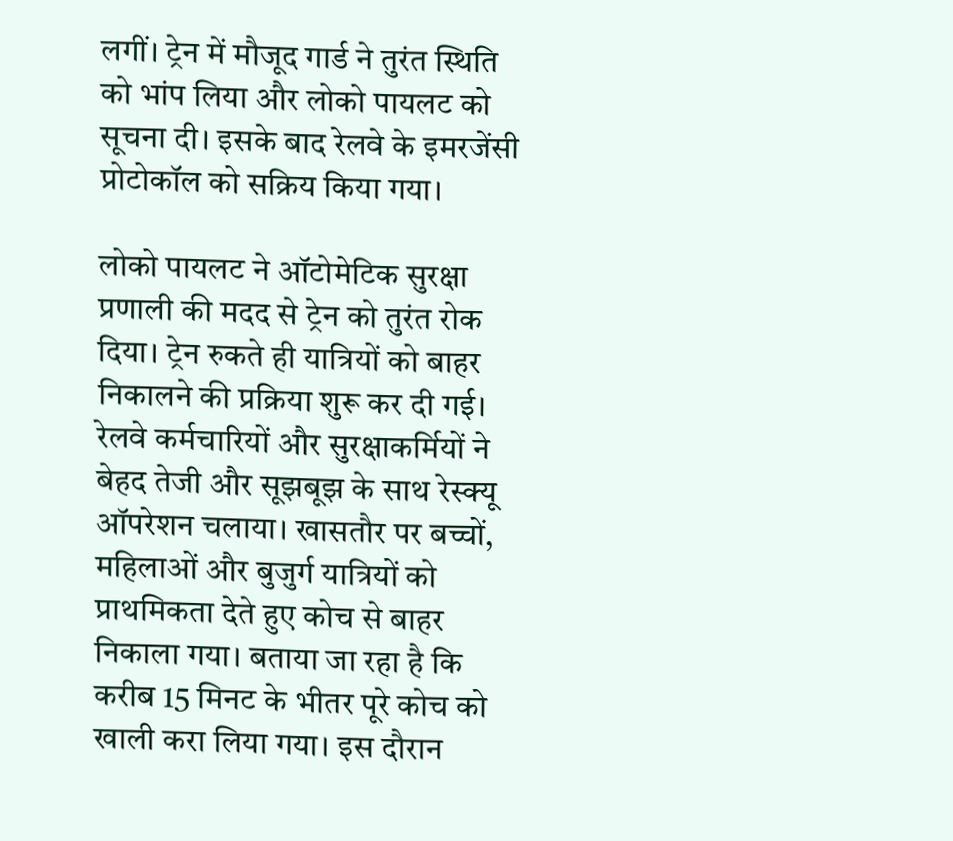लगीं। ट्रेन में मौजूद गार्ड ने तुरंत स्थिति को भांप लिया और लोको पायलट को सूचना दी। इसके बाद रेलवे के इमरजेंसी प्रोटोकॉल को सक्रिय किया गया।

लोको पायलट ने ऑटोमेटिक सुरक्षा प्रणाली की मदद से ट्रेन को तुरंत रोक दिया। ट्रेन रुकते ही यात्रियों को बाहर निकालने की प्रक्रिया शुरू कर दी गई। रेलवे कर्मचारियों और सुरक्षाकर्मियों ने बेहद तेजी और सूझबूझ के साथ रेस्क्यू ऑपरेशन चलाया। खासतौर पर बच्चों, महिलाओं और बुजुर्ग यात्रियों को प्राथमिकता देते हुए कोच से बाहर निकाला गया। बताया जा रहा है कि करीब 15 मिनट के भीतर पूरे कोच को खाली करा लिया गया। इस दौरान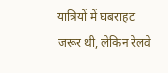यात्रियों में घबराहट जरूर थी, लेकिन रेलवे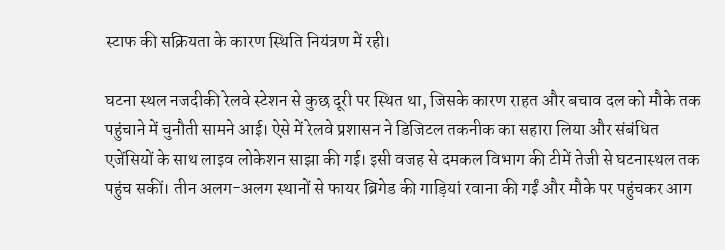स्टाफ की सक्रियता के कारण स्थिति नियंत्रण में रही।

घटना स्थल नजदीकी रेलवे स्टेशन से कुछ दूरी पर स्थित था, जिसके कारण राहत और बचाव दल को मौके तक पहुंचाने में चुनौती सामने आई। ऐसे में रेलवे प्रशासन ने डिजिटल तकनीक का सहारा लिया और संबंधित एजेंसियों के साथ लाइव लोकेशन साझा की गई। इसी वजह से दमकल विभाग की टीमें तेजी से घटनास्थल तक पहुंच सकीं। तीन अलग-अलग स्थानों से फायर ब्रिगेड की गाड़ियां रवाना की गईं और मौके पर पहुंचकर आग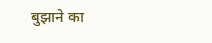बुझाने का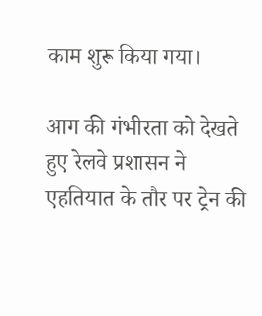काम शुरू किया गया।

आग की गंभीरता को देखते हुए रेलवे प्रशासन ने एहतियात के तौर पर ट्रेन की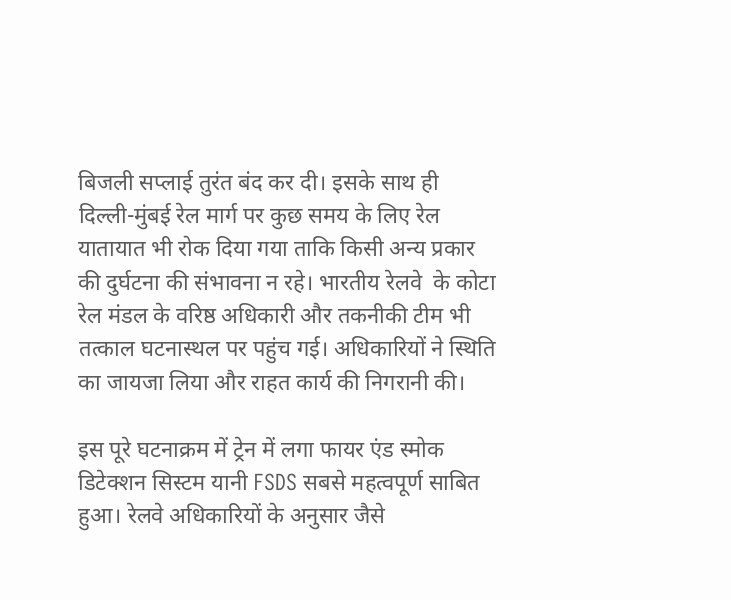बिजली सप्लाई तुरंत बंद कर दी। इसके साथ ही दिल्ली-मुंबई रेल मार्ग पर कुछ समय के लिए रेल यातायात भी रोक दिया गया ताकि किसी अन्य प्रकार की दुर्घटना की संभावना न रहे। भारतीय रेलवे  के कोटा रेल मंडल के वरिष्ठ अधिकारी और तकनीकी टीम भी तत्काल घटनास्थल पर पहुंच गई। अधिकारियों ने स्थिति का जायजा लिया और राहत कार्य की निगरानी की।

इस पूरे घटनाक्रम में ट्रेन में लगा फायर एंड स्मोक डिटेक्शन सिस्टम यानी FSDS सबसे महत्वपूर्ण साबित हुआ। रेलवे अधिकारियों के अनुसार जैसे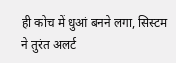ही कोच में धुआं बनने लगा, सिस्टम ने तुरंत अलर्ट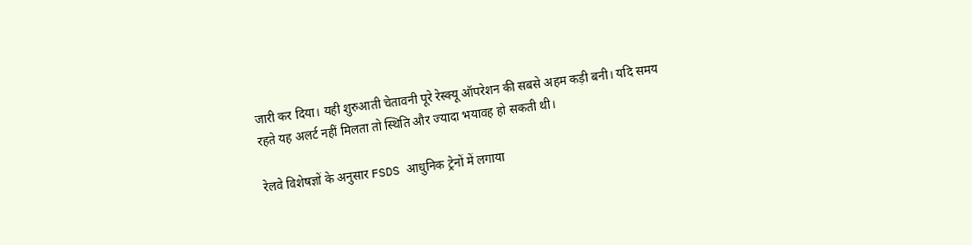जारी कर दिया। यही शुरुआती चेतावनी पूरे रेस्क्यू ऑपरेशन की सबसे अहम कड़ी बनी। यदि समय रहते यह अलर्ट नहीं मिलता तो स्थिति और ज्यादा भयावह हो सकती थी।

रेलवे विशेषज्ञों के अनुसार FSDS आधुनिक ट्रेनों में लगाया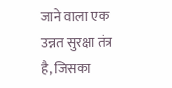जाने वाला एक उन्नत सुरक्षा तंत्र है, जिसका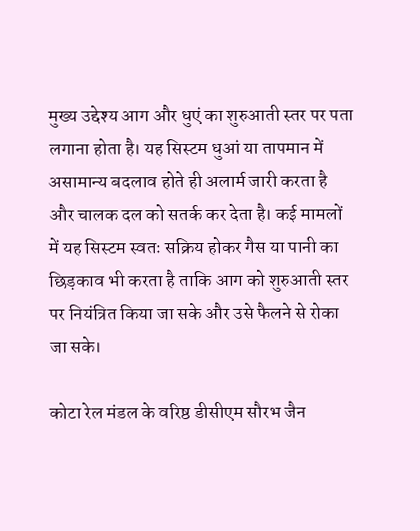मुख्य उद्देश्य आग और धुएं का शुरुआती स्तर पर पता लगाना होता है। यह सिस्टम धुआं या तापमान में असामान्य बदलाव होते ही अलार्म जारी करता है और चालक दल को सतर्क कर देता है। कई मामलों में यह सिस्टम स्वतः सक्रिय होकर गैस या पानी का छिड़काव भी करता है ताकि आग को शुरुआती स्तर पर नियंत्रित किया जा सके और उसे फैलने से रोका जा सके।

कोटा रेल मंडल के वरिष्ठ डीसीएम सौरभ जैन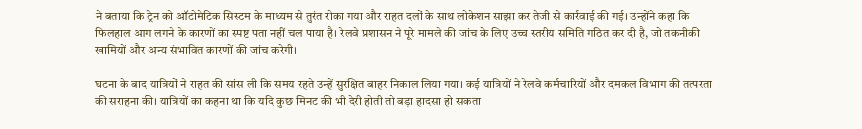ने बताया कि ट्रेन को ऑटोमेटिक सिस्टम के माध्यम से तुरंत रोका गया और राहत दलों के साथ लोकेशन साझा कर तेजी से कार्रवाई की गई। उन्होंने कहा कि फिलहाल आग लगने के कारणों का स्पष्ट पता नहीं चल पाया है। रेलवे प्रशासन ने पूरे मामले की जांच के लिए उच्च स्तरीय समिति गठित कर दी है, जो तकनीकी खामियों और अन्य संभावित कारणों की जांच करेगी।

घटना के बाद यात्रियों ने राहत की सांस ली कि समय रहते उन्हें सुरक्षित बाहर निकाल लिया गया। कई यात्रियों ने रेलवे कर्मचारियों और दमकल विभाग की तत्परता की सराहना की। यात्रियों का कहना था कि यदि कुछ मिनट की भी देरी होती तो बड़ा हादसा हो सकता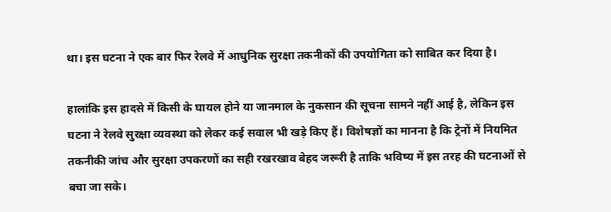था। इस घटना ने एक बार फिर रेलवे में आधुनिक सुरक्षा तकनीकों की उपयोगिता को साबित कर दिया है।

हालांकि इस हादसे में किसी के घायल होने या जानमाल के नुकसान की सूचना सामने नहीं आई है, लेकिन इस घटना ने रेलवे सुरक्षा व्यवस्था को लेकर कई सवाल भी खड़े किए हैं। विशेषज्ञों का मानना है कि ट्रेनों में नियमित तकनीकी जांच और सुरक्षा उपकरणों का सही रखरखाव बेहद जरूरी है ताकि भविष्य में इस तरह की घटनाओं से बचा जा सके।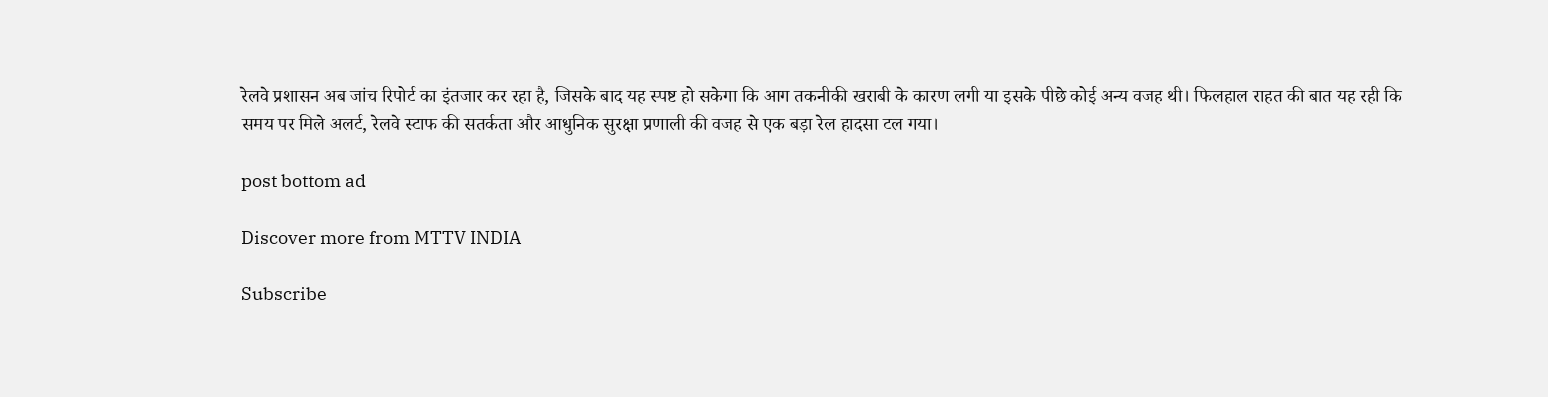रेलवे प्रशासन अब जांच रिपोर्ट का इंतजार कर रहा है, जिसके बाद यह स्पष्ट हो सकेगा कि आग तकनीकी खराबी के कारण लगी या इसके पीछे कोई अन्य वजह थी। फिलहाल राहत की बात यह रही कि समय पर मिले अलर्ट, रेलवे स्टाफ की सतर्कता और आधुनिक सुरक्षा प्रणाली की वजह से एक बड़ा रेल हादसा टल गया।

post bottom ad

Discover more from MTTV INDIA

Subscribe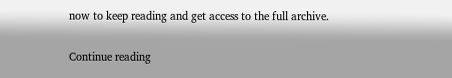now to keep reading and get access to the full archive.

Continue reading